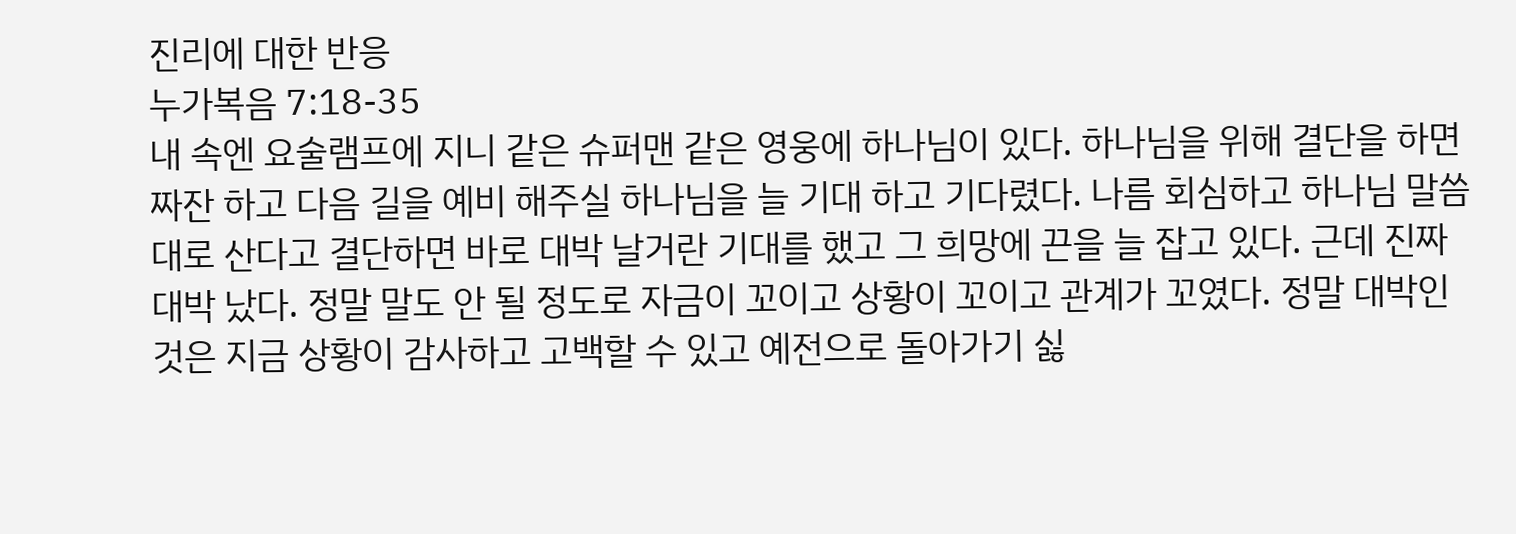진리에 대한 반응
누가복음 7:18-35
내 속엔 요술램프에 지니 같은 슈퍼맨 같은 영웅에 하나님이 있다. 하나님을 위해 결단을 하면 짜잔 하고 다음 길을 예비 해주실 하나님을 늘 기대 하고 기다렸다. 나름 회심하고 하나님 말씀대로 산다고 결단하면 바로 대박 날거란 기대를 했고 그 희망에 끈을 늘 잡고 있다. 근데 진짜 대박 났다. 정말 말도 안 될 정도로 자금이 꼬이고 상황이 꼬이고 관계가 꼬였다. 정말 대박인 것은 지금 상황이 감사하고 고백할 수 있고 예전으로 돌아가기 싫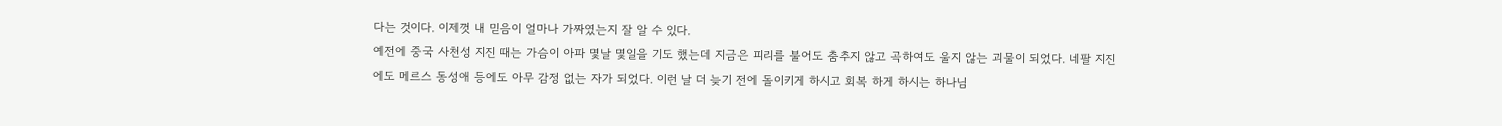다는 것이다. 이제껏 내 믿음이 얼마나 가짜였는지 잘 알 수 있다.
예전에 중국 사천성 지진 때는 가슴이 아파 몇날 몇일을 기도 했는데 지금은 피리를 불어도 춤추지 않고 곡하여도 울지 않는 괴물이 되었다. 네팔 지진에도 메르스 동성애 등에도 아무 감정 없는 자가 되었다. 이런 날 더 늦기 전에 돌이키게 하시고 회복 하게 하시는 하나님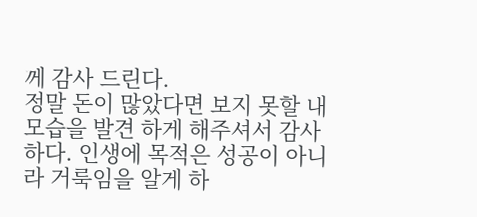께 감사 드린다.
정말 돈이 많았다면 보지 못할 내 모습을 발견 하게 해주셔서 감사하다. 인생에 목적은 성공이 아니라 거룩임을 알게 하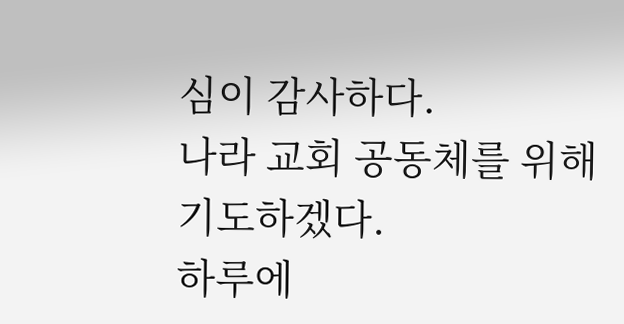심이 감사하다.
나라 교회 공동체를 위해 기도하겠다.
하루에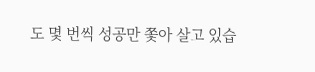도 몇 번씩 성공만 쫓아 살고 있습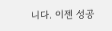니다. 이젠 성공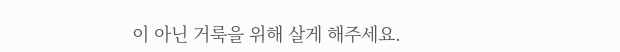이 아닌 거룩을 위해 살게 해주세요.